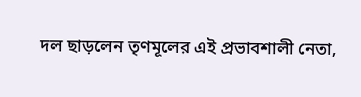দল ছাড়লেন তৃণমূলের এই প্রভাবশালী নেতা,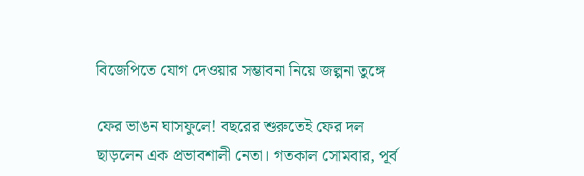বিজেপিতে যোগ দেওয়ার সম্ভাবনা নিয়ে জল্পনা তুঙ্গে

ফের ভাঙন ঘাসফুলে! বছরের শুরুতেই ফের দল ছাড়লেন এক প্রভাবশালী নেতা। গতকাল সোমবার, পূর্ব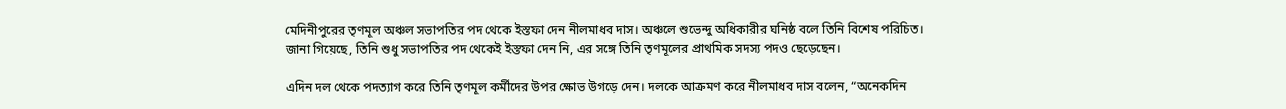মেদিনীপুরের তৃণমূল অঞ্চল সভাপতির পদ থেকে ইস্তফা দেন নীলমাধব দাস। অঞ্চলে শুভেন্দু অধিকারীর ঘনিষ্ঠ বলে তিনি বিশেষ পরিচিত। জানা গিয়েছে, তিনি শুধু সভাপতির পদ থেকেই ইস্তফা দেন নি, এর সঙ্গে তিনি তৃণমূলের প্রাথমিক সদস্য পদও ছেড়েছেন।

এদিন দল থেকে পদত্যাগ করে তিনি তৃণমূল কর্মীদের উপর ক্ষোভ উগড়ে দেন। দলকে আক্রমণ করে নীলমাধব দাস বলেন, “অনেকদিন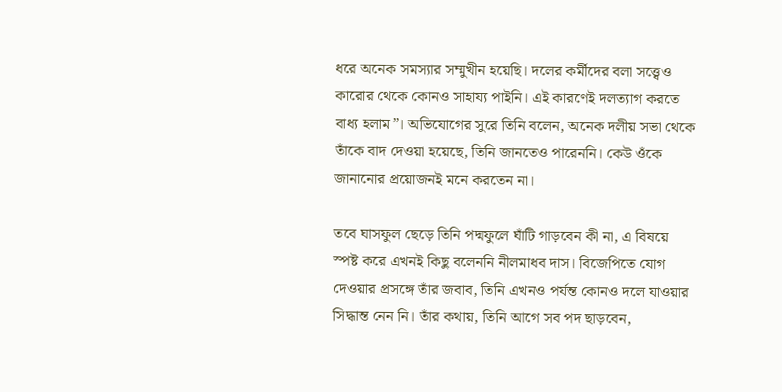ধরে অনেক সমস্যার সম্মুখীন হয়েছি। দলের কর্মীদের বলা সত্ত্বেও কারোর থেকে কোনও সাহায্য পাইনি। এই কারণেই দলত্যাগ করতে বাধ্য হলাম”। অভিযোগের সুরে তিনি বলেন, অনেক দলীয় সভা থেকে তাঁকে বাদ দেওয়া হয়েছে, তিনি জানতেও পারেননি। কেউ ওঁকে জানানোর প্রয়োজনই মনে করতেন না।

তবে ঘাসফুল ছেড়ে তিনি পদ্মফুলে ঘাঁটি গাড়বেন কী না, এ বিষয়ে স্পষ্ট করে এখনই কিছু বলেননি নীলমাধব দাস। বিজেপিতে যোগ দেওয়ার প্রসঙ্গে তাঁর জবাব, তিনি এখনও পর্যন্ত কোনও দলে যাওয়ার সিদ্ধান্ত নেন নি। তাঁর কথায়, তিনি আগে সব পদ ছাড়বেন,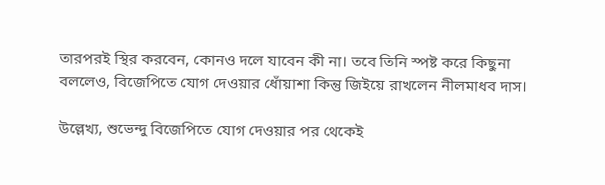তারপরই স্থির করবেন, কোনও দলে যাবেন কী না। তবে তিনি স্পষ্ট করে কিছুনা বললেও, বিজেপিতে যোগ দেওয়ার ধোঁয়াশা কিন্তু জিইয়ে রাখলেন নীলমাধব দাস।

উল্লেখ্য, শুভেন্দু বিজেপিতে যোগ দেওয়ার পর থেকেই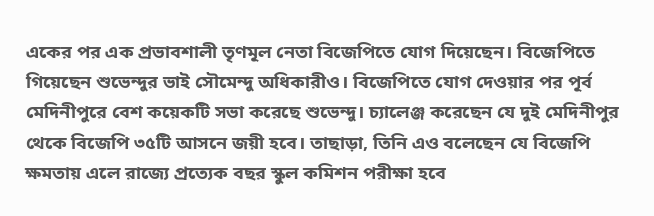একের পর এক প্রভাবশালী তৃণমূল নেতা বিজেপিতে যোগ দিয়েছেন। বিজেপিতে গিয়েছেন শুভেন্দুর ভাই সৌমেন্দু অধিকারীও। বিজেপিতে যোগ দেওয়ার পর পূর্ব মেদিনীপুরে বেশ কয়েকটি সভা করেছে শুভেন্দু। চ্যালেঞ্জ করেছেন যে দুই মেদিনীপুর থেকে বিজেপি ৩৫টি আসনে জয়ী হবে। তাছাড়া, তিনি এও বলেছেন যে বিজেপি ক্ষমতায় এলে রাজ্যে প্রত্যেক বছর স্কুল কমিশন পরীক্ষা হবে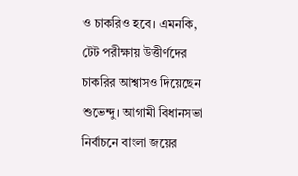ও চাকরিও হবে। এমনকি, টেট পরীক্ষায় উত্তীর্ণদের চাকরির আশ্বাসও দিয়েছেন শুভেন্দু। আগামী বিধানসভা নির্বাচনে বাংলা জয়ের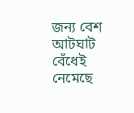জন্য বেশ আটঘাট বেঁধেই নেমেছে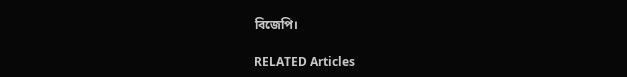বিজেপি।

RELATED Articles